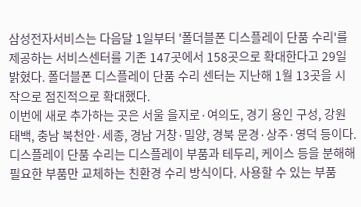삼성전자서비스는 다음달 1일부터 '폴더블폰 디스플레이 단품 수리'를 제공하는 서비스센터를 기존 147곳에서 158곳으로 확대한다고 29일 밝혔다. 폴더블폰 디스플레이 단품 수리 센터는 지난해 1월 13곳을 시작으로 점진적으로 확대했다.
이번에 새로 추가하는 곳은 서울 을지로·여의도, 경기 용인 구성, 강원 태백, 충남 북천안·세종, 경남 거창·밀양, 경북 문경·상주·영덕 등이다.
디스플레이 단품 수리는 디스플레이 부품과 테두리, 케이스 등을 분해해 필요한 부품만 교체하는 친환경 수리 방식이다. 사용할 수 있는 부품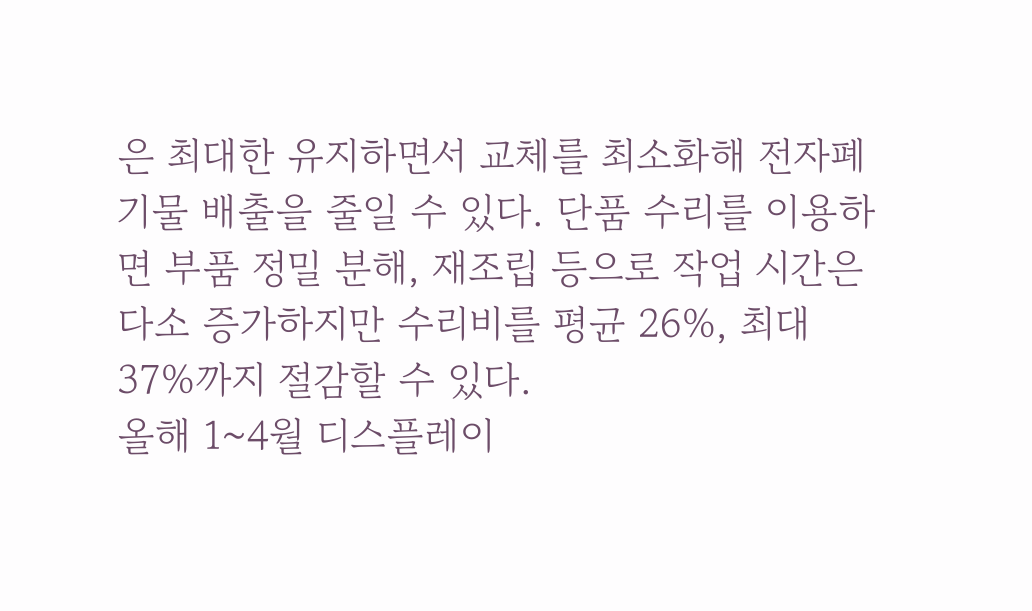은 최대한 유지하면서 교체를 최소화해 전자폐기물 배출을 줄일 수 있다. 단품 수리를 이용하면 부품 정밀 분해, 재조립 등으로 작업 시간은 다소 증가하지만 수리비를 평균 26%, 최대 37%까지 절감할 수 있다.
올해 1~4월 디스플레이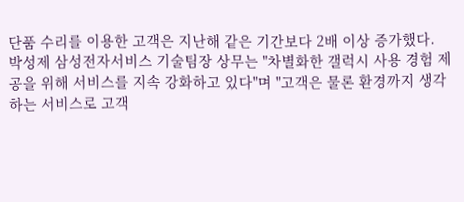단품 수리를 이용한 고객은 지난해 같은 기간보다 2배 이상 증가했다.
박성제 삼성전자서비스 기술팀장 상무는 "차별화한 갤럭시 사용 경험 제공을 위해 서비스를 지속 강화하고 있다"며 "고객은 물론 환경까지 생각하는 서비스로 고객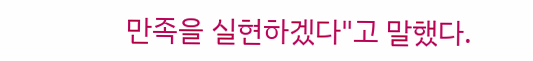만족을 실현하겠다"고 말했다.